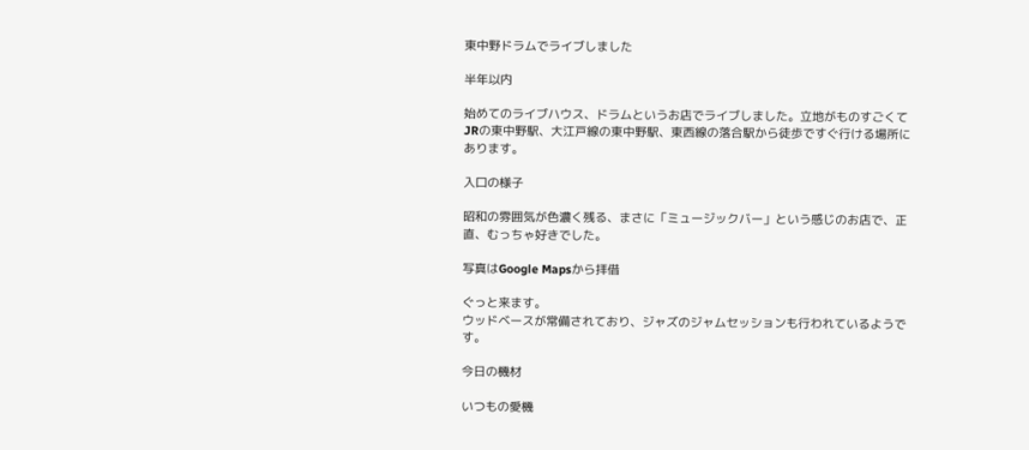東中野ドラムでライブしました

半年以内

始めてのライブハウス、ドラムというお店でライブしました。立地がものすごくてJRの東中野駅、大江戸線の東中野駅、東西線の落合駅から徒歩ですぐ行ける場所にあります。

入口の様子

昭和の雰囲気が色濃く残る、まさに「ミュージックバー」という感じのお店で、正直、むっちゃ好きでした。

写真はGoogle Mapsから拝借

ぐっと来ます。
ウッドベースが常備されており、ジャズのジャムセッションも行われているようです。

今日の機材

いつもの愛機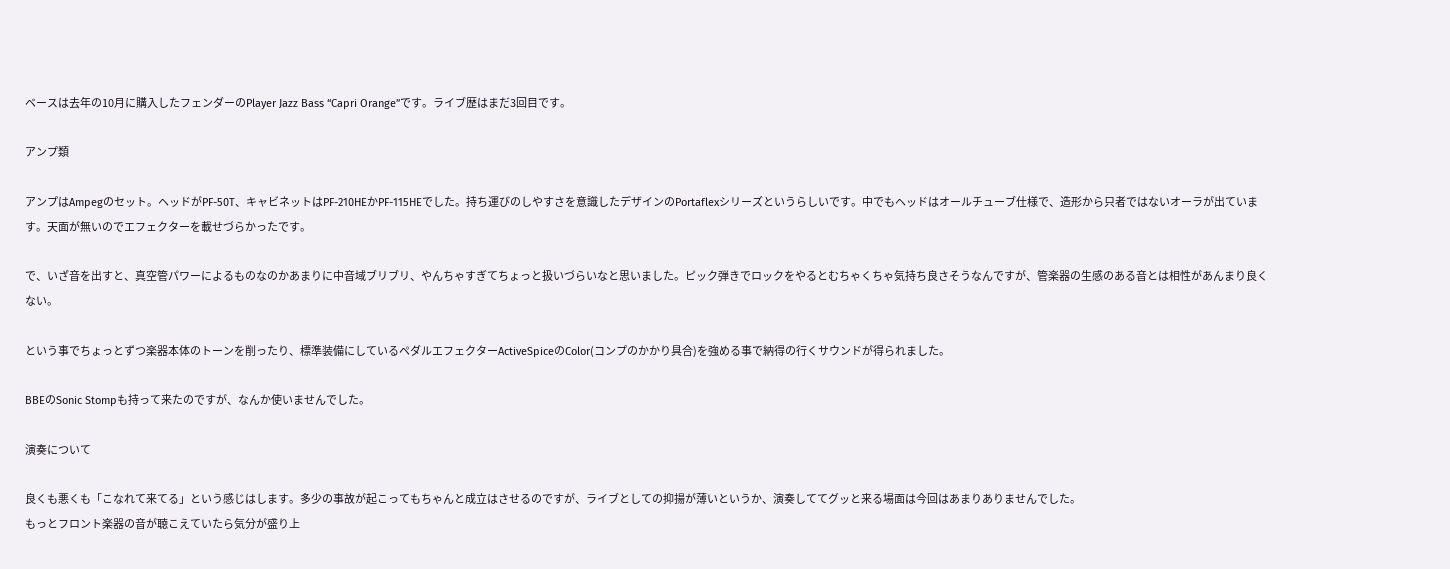ベースは去年の10月に購入したフェンダーのPlayer Jazz Bass “Capri Orange”です。ライブ歴はまだ3回目です。

アンプ類

アンプはAmpegのセット。ヘッドがPF-50T、キャビネットはPF-210HEかPF-115HEでした。持ち運びのしやすさを意識したデザインのPortaflexシリーズというらしいです。中でもヘッドはオールチューブ仕様で、造形から只者ではないオーラが出ています。天面が無いのでエフェクターを載せづらかったです。

で、いざ音を出すと、真空管パワーによるものなのかあまりに中音域ブリブリ、やんちゃすぎてちょっと扱いづらいなと思いました。ピック弾きでロックをやるとむちゃくちゃ気持ち良さそうなんですが、管楽器の生感のある音とは相性があんまり良くない。

という事でちょっとずつ楽器本体のトーンを削ったり、標準装備にしているペダルエフェクターActiveSpiceのColor(コンプのかかり具合)を強める事で納得の行くサウンドが得られました。

BBEのSonic Stompも持って来たのですが、なんか使いませんでした。

演奏について

良くも悪くも「こなれて来てる」という感じはします。多少の事故が起こってもちゃんと成立はさせるのですが、ライブとしての抑揚が薄いというか、演奏しててグッと来る場面は今回はあまりありませんでした。
もっとフロント楽器の音が聴こえていたら気分が盛り上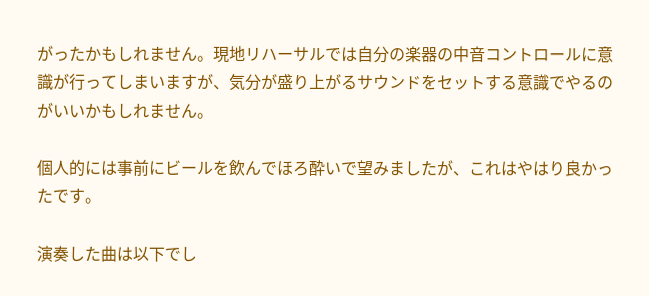がったかもしれません。現地リハーサルでは自分の楽器の中音コントロールに意識が行ってしまいますが、気分が盛り上がるサウンドをセットする意識でやるのがいいかもしれません。

個人的には事前にビールを飲んでほろ酔いで望みましたが、これはやはり良かったです。

演奏した曲は以下でし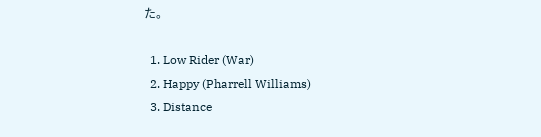た。

  1. Low Rider (War)
  2. Happy (Pharrell Williams)
  3. Distance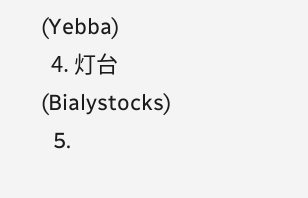(Yebba)
  4. 灯台 (Bialystocks)
  5.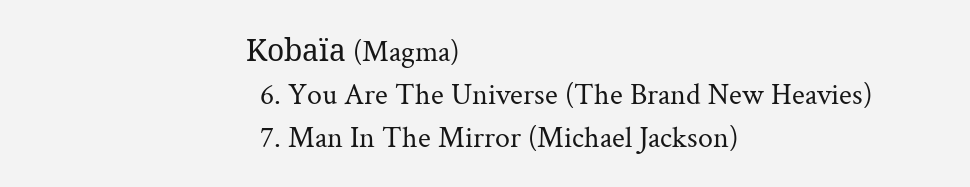Kobaïa (Magma)
  6. You Are The Universe (The Brand New Heavies)
  7. Man In The Mirror (Michael Jackson)